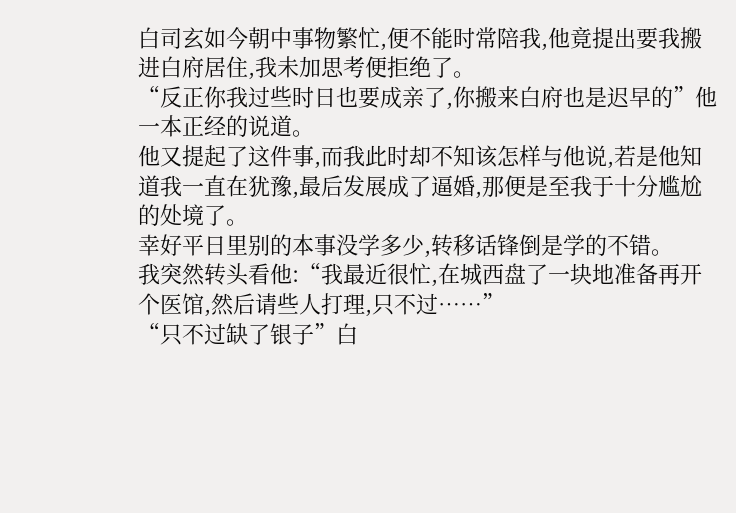白司玄如今朝中事物繁忙,便不能时常陪我,他竟提出要我搬进白府居住,我未加思考便拒绝了。
“反正你我过些时日也要成亲了,你搬来白府也是迟早的”他一本正经的说道。
他又提起了这件事,而我此时却不知该怎样与他说,若是他知道我一直在犹豫,最后发展成了逼婚,那便是至我于十分尴尬的处境了。
幸好平日里别的本事没学多少,转移话锋倒是学的不错。
我突然转头看他:“我最近很忙,在城西盘了一块地准备再开个医馆,然后请些人打理,只不过……”
“只不过缺了银子”白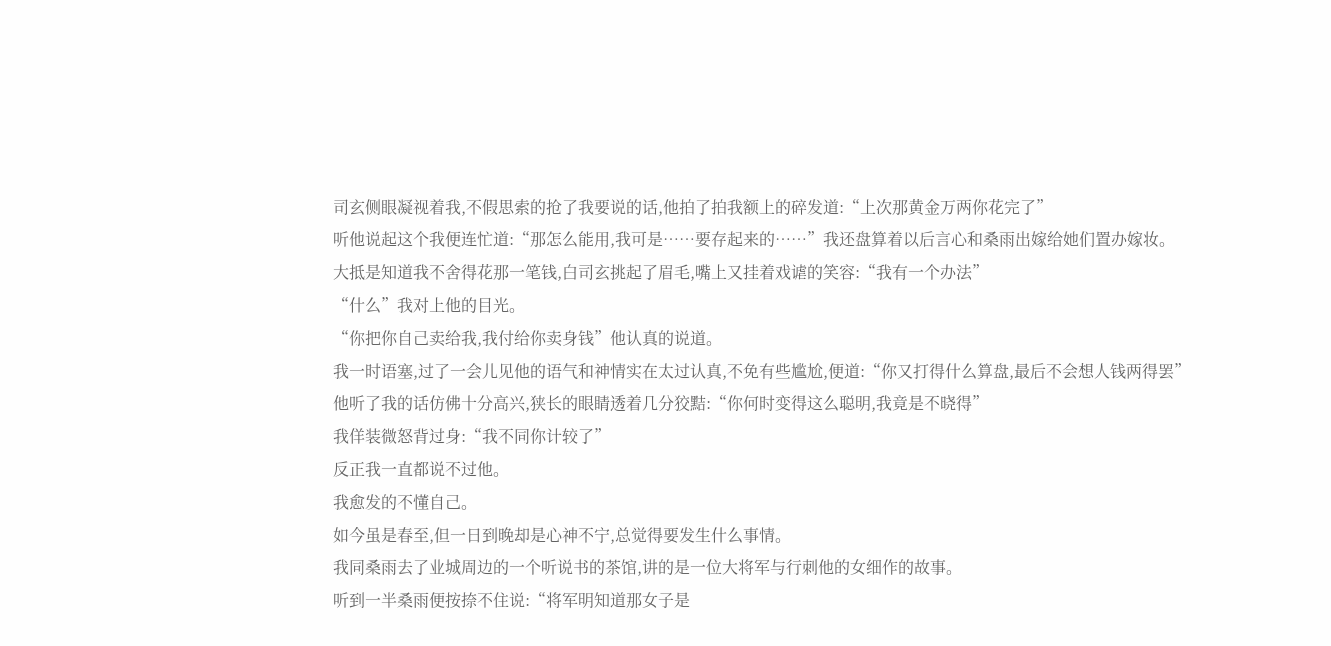司玄侧眼凝视着我,不假思索的抢了我要说的话,他拍了拍我额上的碎发道:“上次那黄金万两你花完了”
听他说起这个我便连忙道:“那怎么能用,我可是……要存起来的……”我还盘算着以后言心和桑雨出嫁给她们置办嫁妆。
大抵是知道我不舍得花那一笔钱,白司玄挑起了眉毛,嘴上又挂着戏谑的笑容:“我有一个办法”
“什么”我对上他的目光。
“你把你自己卖给我,我付给你卖身钱”他认真的说道。
我一时语塞,过了一会儿见他的语气和神情实在太过认真,不免有些尴尬,便道:“你又打得什么算盘,最后不会想人钱两得罢”
他听了我的话仿佛十分高兴,狭长的眼睛透着几分狡黠:“你何时变得这么聪明,我竟是不晓得”
我佯装微怒背过身:“我不同你计较了”
反正我一直都说不过他。
我愈发的不懂自己。
如今虽是春至,但一日到晚却是心神不宁,总觉得要发生什么事情。
我同桑雨去了业城周边的一个听说书的茶馆,讲的是一位大将军与行刺他的女细作的故事。
听到一半桑雨便按捺不住说:“将军明知道那女子是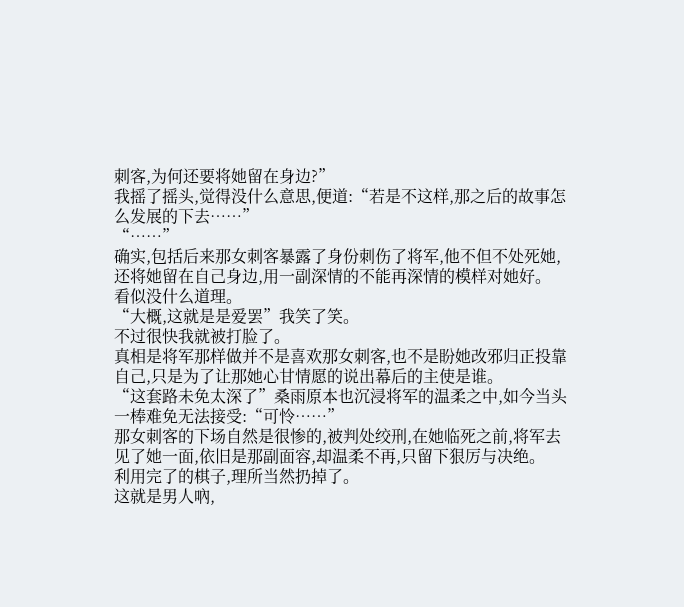刺客,为何还要将她留在身边?”
我摇了摇头,觉得没什么意思,便道:“若是不这样,那之后的故事怎么发展的下去……”
“……”
确实,包括后来那女刺客暴露了身份刺伤了将军,他不但不处死她,还将她留在自己身边,用一副深情的不能再深情的模样对她好。
看似没什么道理。
“大概,这就是是爱罢”我笑了笑。
不过很快我就被打脸了。
真相是将军那样做并不是喜欢那女刺客,也不是盼她改邪归正投靠自己,只是为了让那她心甘情愿的说出幕后的主使是谁。
“这套路未免太深了”桑雨原本也沉浸将军的温柔之中,如今当头一棒难免无法接受:“可怜……”
那女刺客的下场自然是很惨的,被判处绞刑,在她临死之前,将军去见了她一面,依旧是那副面容,却温柔不再,只留下狠厉与决绝。
利用完了的棋子,理所当然扔掉了。
这就是男人吶,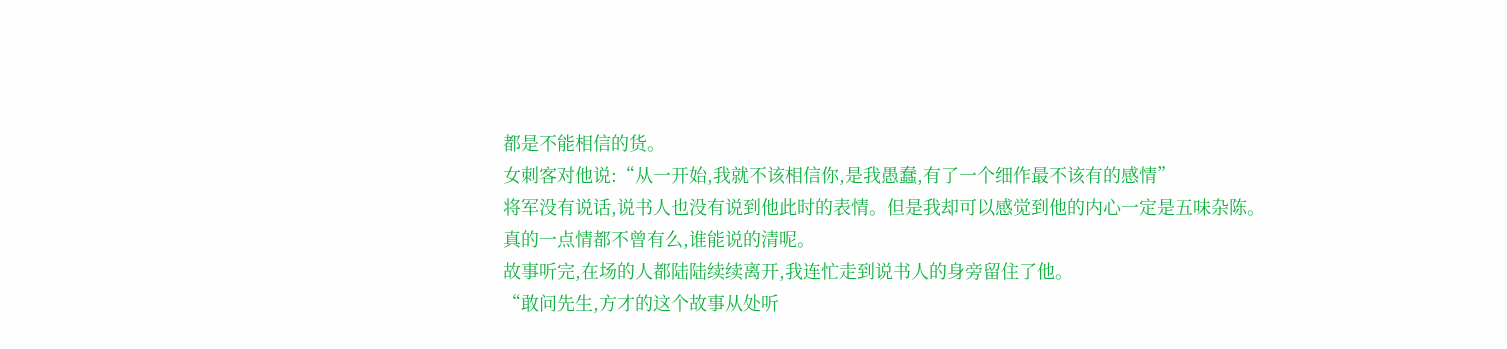都是不能相信的货。
女刺客对他说:“从一开始,我就不该相信你,是我愚蠢,有了一个细作最不该有的感情”
将军没有说话,说书人也没有说到他此时的表情。但是我却可以感觉到他的内心一定是五味杂陈。
真的一点情都不曾有么,谁能说的清呢。
故事听完,在场的人都陆陆续续离开,我连忙走到说书人的身旁留住了他。
“敢问先生,方才的这个故事从处听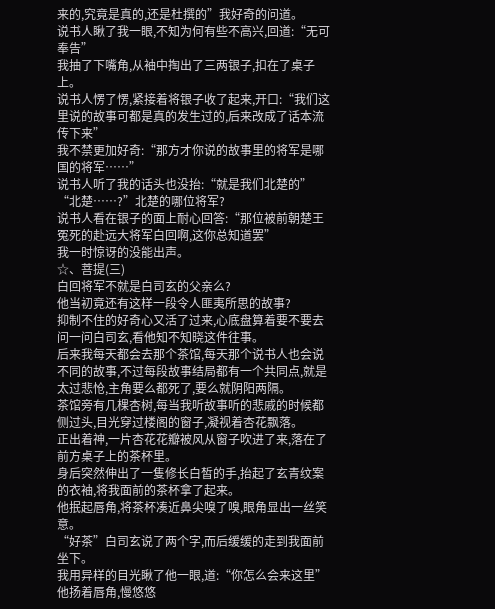来的,究竟是真的,还是杜撰的”我好奇的问道。
说书人瞅了我一眼,不知为何有些不高兴,回道:“无可奉告”
我抽了下嘴角,从袖中掏出了三两银子,扣在了桌子上。
说书人愣了愣,紧接着将银子收了起来,开口:“我们这里说的故事可都是真的发生过的,后来改成了话本流传下来”
我不禁更加好奇:“那方才你说的故事里的将军是哪国的将军……”
说书人听了我的话头也没抬:“就是我们北楚的”
“北楚……?”北楚的哪位将军?
说书人看在银子的面上耐心回答:“那位被前朝楚王冤死的赴远大将军白回啊,这你总知道罢”
我一时惊讶的没能出声。
☆、菩提(三)
白回将军不就是白司玄的父亲么?
他当初竟还有这样一段令人匪夷所思的故事?
抑制不住的好奇心又活了过来,心底盘算着要不要去问一问白司玄,看他知不知晓这件往事。
后来我每天都会去那个茶馆,每天那个说书人也会说不同的故事,不过每段故事结局都有一个共同点,就是太过悲怆,主角要么都死了,要么就阴阳两隔。
茶馆旁有几棵杏树,每当我听故事听的悲戚的时候都侧过头,目光穿过楼阁的窗子,凝视着杏花飘落。
正出着神,一片杏花花瓣被风从窗子吹进了来,落在了前方桌子上的茶杯里。
身后突然伸出了一隻修长白皙的手,抬起了玄青纹案的衣袖,将我面前的茶杯拿了起来。
他抿起唇角,将茶杯凑近鼻尖嗅了嗅,眼角显出一丝笑意。
“好茶”白司玄说了两个字,而后缓缓的走到我面前坐下。
我用异样的目光瞅了他一眼,道:“你怎么会来这里”
他扬着唇角,慢悠悠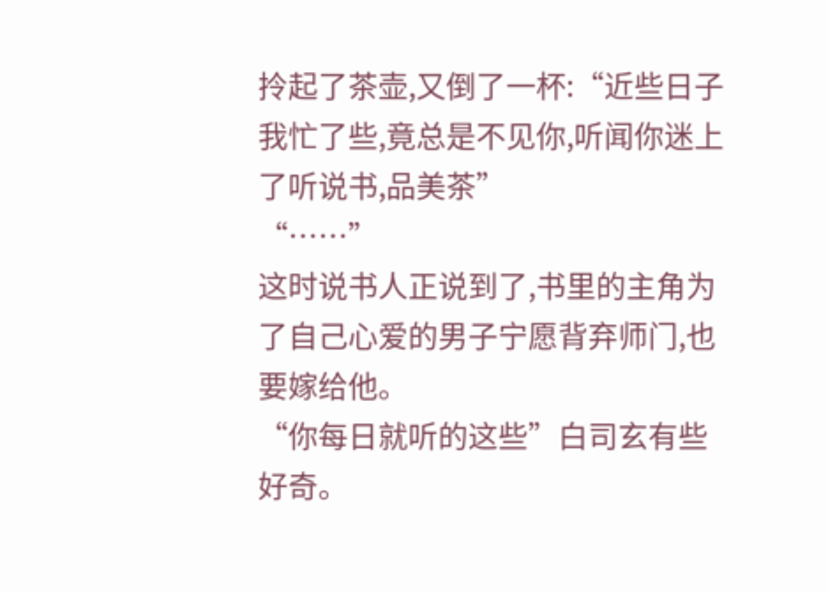拎起了茶壶,又倒了一杯:“近些日子我忙了些,竟总是不见你,听闻你迷上了听说书,品美茶”
“……”
这时说书人正说到了,书里的主角为了自己心爱的男子宁愿背弃师门,也要嫁给他。
“你每日就听的这些”白司玄有些好奇。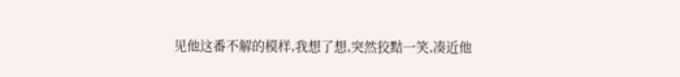见他这番不解的模样,我想了想,突然狡黠一笑,凑近他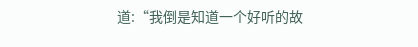道:“我倒是知道一个好听的故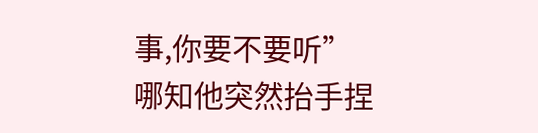事,你要不要听”
哪知他突然抬手捏